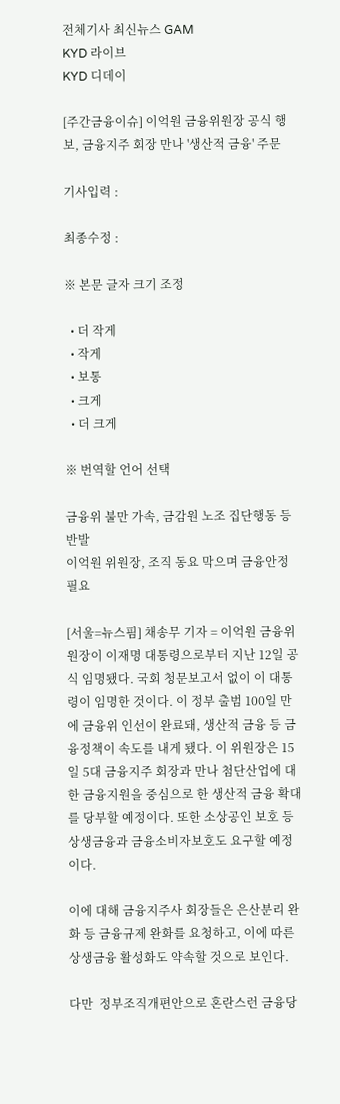전체기사 최신뉴스 GAM
KYD 라이브
KYD 디데이

[주간금융이슈] 이억원 금융위원장 공식 행보, 금융지주 회장 만나 '생산적 금융' 주문

기사입력 :

최종수정 :

※ 본문 글자 크기 조정

  • 더 작게
  • 작게
  • 보통
  • 크게
  • 더 크게

※ 번역할 언어 선택

금융위 불만 가속, 금감원 노조 집단행동 등 반발
이억원 위원장, 조직 동요 막으며 금융안정 필요

[서울=뉴스핌] 채송무 기자 = 이억원 금융위원장이 이재명 대통령으로부터 지난 12일 공식 임명됐다. 국회 청문보고서 없이 이 대통령이 임명한 것이다. 이 정부 출범 100일 만에 금융위 인선이 완료돼, 생산적 금융 등 금융정책이 속도를 내게 됐다. 이 위원장은 15일 5대 금융지주 회장과 만나 첨단산업에 대한 금융지원을 중심으로 한 생산적 금융 확대를 당부할 예정이다. 또한 소상공인 보호 등 상생금융과 금융소비자보호도 요구할 예정이다.

이에 대해 금융지주사 회장들은 은산분리 완화 등 금융규제 완화를 요청하고, 이에 따른 상생금융 활성화도 약속할 것으로 보인다.

다만  정부조직개편안으로 혼란스런 금융당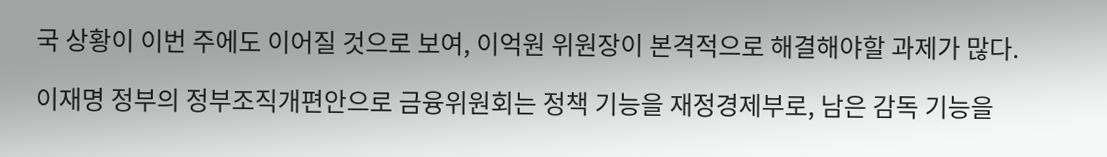국 상황이 이번 주에도 이어질 것으로 보여, 이억원 위원장이 본격적으로 해결해야할 과제가 많다.

이재명 정부의 정부조직개편안으로 금융위원회는 정책 기능을 재정경제부로, 남은 감독 기능을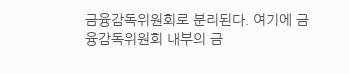금융감독위원회로 분리된다. 여기에 금융감독위원회 내부의 금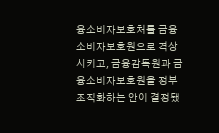융소비자보호처를 금융소비자보호원으로 격상시키고, 금융감독원과 금융소비자보호원을 정부조직화하는 안이 결정됐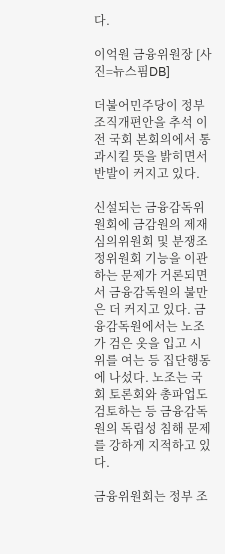다.

이억원 금융위원장 [사진=뉴스핌DB]

더불어민주당이 정부조직개편안을 추석 이전 국회 본회의에서 통과시킬 뜻을 밝히면서 반발이 커지고 있다.

신설되는 금융감독위원회에 금감원의 제재심의위원회 및 분쟁조정위원회 기능을 이관하는 문제가 거론되면서 금융감독원의 불만은 더 커지고 있다. 금융감독원에서는 노조가 검은 옷을 입고 시위를 여는 등 집단행동에 나섰다. 노조는 국회 토론회와 총파업도 검토하는 등 금융감독원의 독립성 침해 문제를 강하게 지적하고 있다.

금융위원회는 정부 조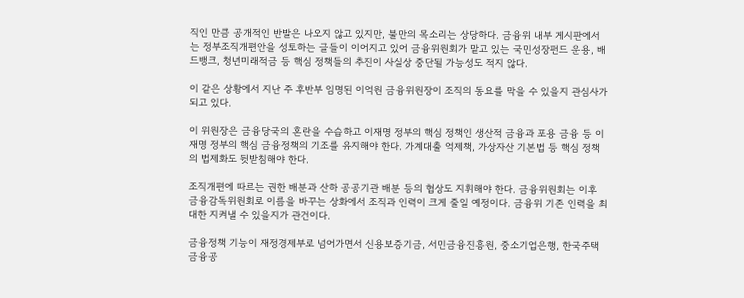직인 만큼 공개적인 반발은 나오지 않고 있지만, 불만의 목소리는 상당하다. 금융위 내부 게시판에서는 정부조직개편안을 성토하는 글들이 이어지고 있어 금융위원회가 맡고 있는 국민성장펀드 운용, 배드뱅크, 청년미래적금 등 핵심 정책들의 추진이 사실상 중단될 가능성도 적지 않다.

이 같은 상황에서 지난 주 후반부 임명된 이억원 금융위원장이 조직의 동요를 막을 수 있을지 관심사가 되고 있다.

이 위원장은 금융당국의 혼란을 수습하고 이재명 정부의 핵심 정책인 생산적 금융과 포용 금융 등 이재명 정부의 핵심 금융정책의 기조를 유지해야 한다. 가계대출 억제책, 가상자산 기본법 등 핵심 정책의 법제화도 뒷받침해야 한다.

조직개편에 따르는 권한 배분과 산하 공공기관 배분 등의 협상도 지휘해야 한다. 금융위원회는 이후 금융감독위원회로 이름을 바꾸는 상화에서 조직과 인력이 크게 줄일 예정이다. 금융위 기존 인력을 최대한 지켜낼 수 있을지가 관건이다.

금융정책 기능이 재정경제부로 넘어가면서 신용보증기금, 서민금융진흥원, 중소기업은행, 한국주택금융공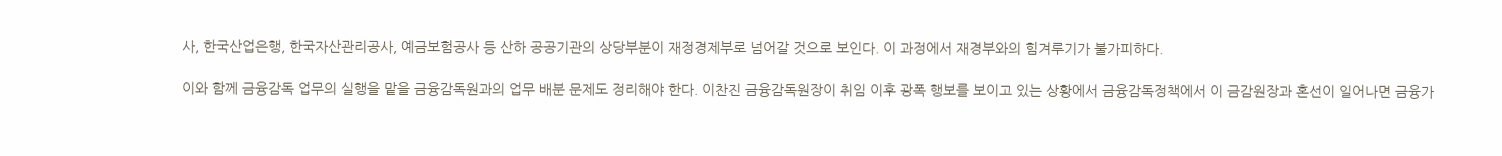사, 한국산업은행, 한국자산관리공사, 예금보험공사 등 산하 공공기관의 상당부분이 재정경제부로 넘어갈 것으로 보인다. 이 과정에서 재경부와의 힘겨루기가 불가피하다.

이와 함께 금융감독 업무의 실행을 맡을 금융감독원과의 업무 배분 문제도 정리해야 한다. 이찬진 금융감독원장이 취임 이후 광폭 행보를 보이고 있는 상황에서 금융감독정책에서 이 금감원장과 혼선이 일어나면 금융가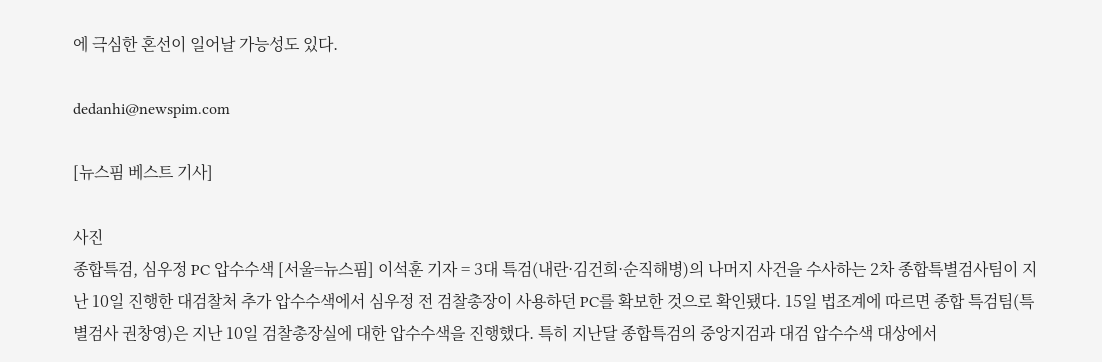에 극심한 혼선이 일어날 가능성도 있다.

dedanhi@newspim.com

[뉴스핌 베스트 기사]

사진
종합특검, 심우정 PC 압수수색 [서울=뉴스핌] 이석훈 기자 = 3대 특검(내란·김건희·순직해병)의 나머지 사건을 수사하는 2차 종합특별검사팀이 지난 10일 진행한 대검찰처 추가 압수수색에서 심우정 전 검찰총장이 사용하던 PC를 확보한 것으로 확인됐다. 15일 법조계에 따르면 종합 특검팀(특별검사 권창영)은 지난 10일 검찰총장실에 대한 압수수색을 진행했다. 특히 지난달 종합특검의 중앙지검과 대검 압수수색 대상에서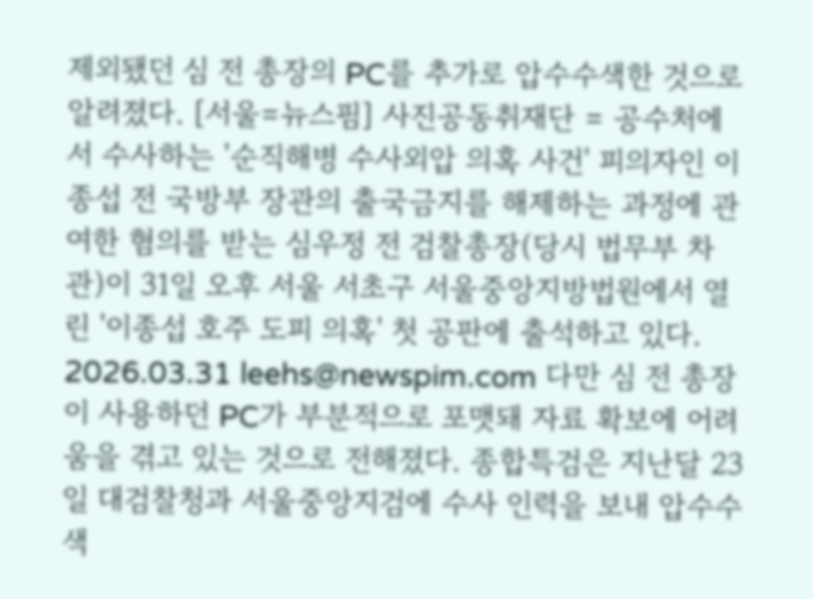제외됐던 심 전 총장의 PC를 추가로 압수수색한 것으로 알려졌다. [서울=뉴스핌] 사진공동취재단 = 공수처에서 수사하는 '순직해병 수사외압 의혹 사건' 피의자인 이종섭 전 국방부 장관의 출국금지를 해제하는 과정에 관여한 혐의를 받는 심우정 전 검찰총장(당시 법무부 차관)이 31일 오후 서울 서초구 서울중앙지방법원에서 열린 '이종섭 호주 도피 의혹' 첫 공판에 출석하고 있다. 2026.03.31 leehs@newspim.com 다만 심 전 총장이 사용하던 PC가 부분적으로 포맷돼 자료 확보에 어려움을 겪고 있는 것으로 전해졌다. 종합특검은 지난달 23일 대검찰청과 서울중앙지검에 수사 인력을 보내 압수수색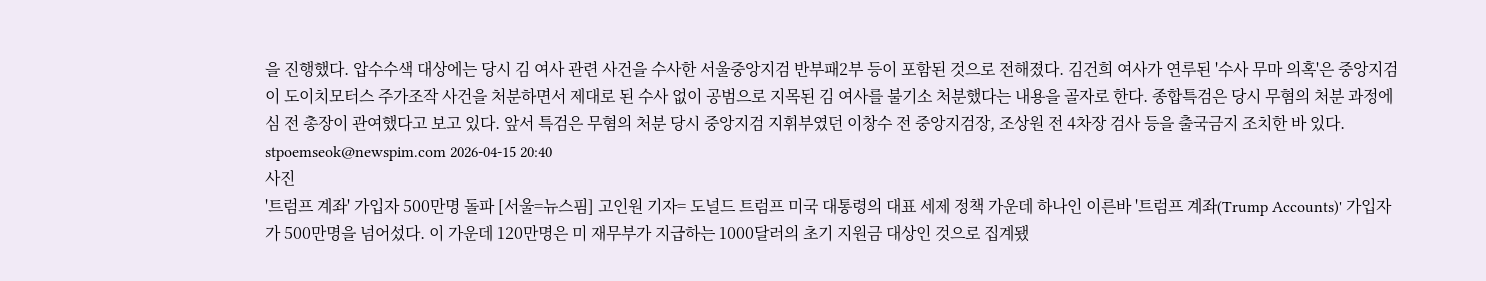을 진행했다. 압수수색 대상에는 당시 김 여사 관련 사건을 수사한 서울중앙지검 반부패2부 등이 포함된 것으로 전해졌다. 김건희 여사가 연루된 '수사 무마 의혹'은 중앙지검이 도이치모터스 주가조작 사건을 처분하면서 제대로 된 수사 없이 공범으로 지목된 김 여사를 불기소 처분했다는 내용을 골자로 한다. 종합특검은 당시 무혐의 처분 과정에 심 전 총장이 관여했다고 보고 있다. 앞서 특검은 무혐의 처분 당시 중앙지검 지휘부였던 이창수 전 중앙지검장, 조상원 전 4차장 검사 등을 출국금지 조치한 바 있다. stpoemseok@newspim.com 2026-04-15 20:40
사진
'트럼프 계좌' 가입자 500만명 돌파 [서울=뉴스핌] 고인원 기자= 도널드 트럼프 미국 대통령의 대표 세제 정책 가운데 하나인 이른바 '트럼프 계좌(Trump Accounts)' 가입자가 500만명을 넘어섰다. 이 가운데 120만명은 미 재무부가 지급하는 1000달러의 초기 지원금 대상인 것으로 집계됐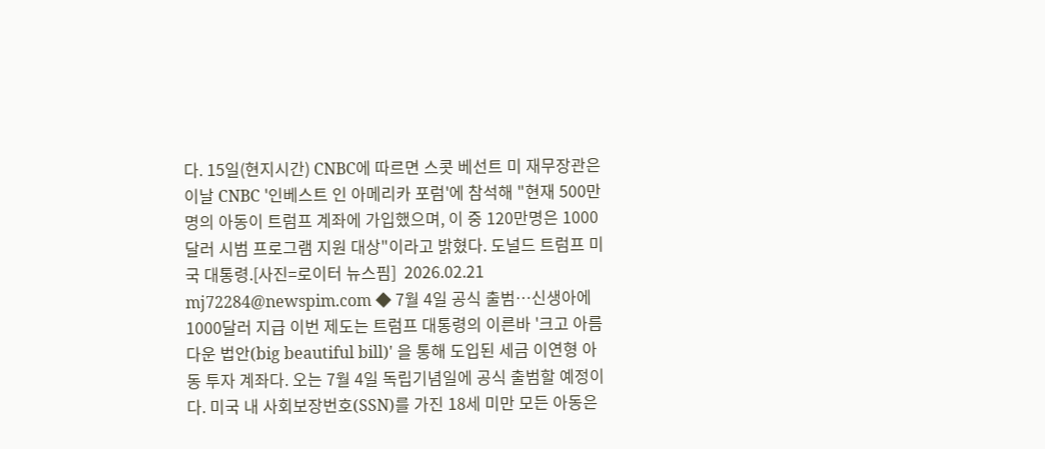다. 15일(현지시간) CNBC에 따르면 스콧 베선트 미 재무장관은 이날 CNBC '인베스트 인 아메리카 포럼'에 참석해 "현재 500만명의 아동이 트럼프 계좌에 가입했으며, 이 중 120만명은 1000달러 시범 프로그램 지원 대상"이라고 밝혔다. 도널드 트럼프 미국 대통령.[사진=로이터 뉴스핌]  2026.02.21 mj72284@newspim.com ◆ 7월 4일 공식 출범…신생아에 1000달러 지급 이번 제도는 트럼프 대통령의 이른바 '크고 아름다운 법안(big beautiful bill)' 을 통해 도입된 세금 이연형 아동 투자 계좌다. 오는 7월 4일 독립기념일에 공식 출범할 예정이다. 미국 내 사회보장번호(SSN)를 가진 18세 미만 모든 아동은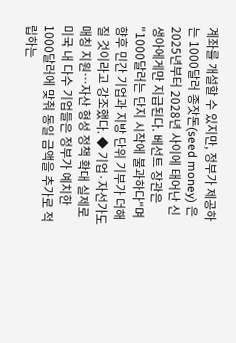계좌를 개설할 수 있지만, 정부가 제공하는 1000달러 종잣돈(seed money) 은 2025년부터 2028년 사이에 태어난 신생아에게만 지급된다. 베선트 장관은 "1000달러는 단지 시작에 불과하다"며 향후 민간 기업과 지방 단위 기부가 더해질 것이라고 강조했다. ◆ 기업·자선가도 매칭 지원…자산 형성 정책 확대 실제로 미국 내 다수 기업들은 정부가 예치한 1000달러에 맞춰 동일 금액을 추가로 적립하는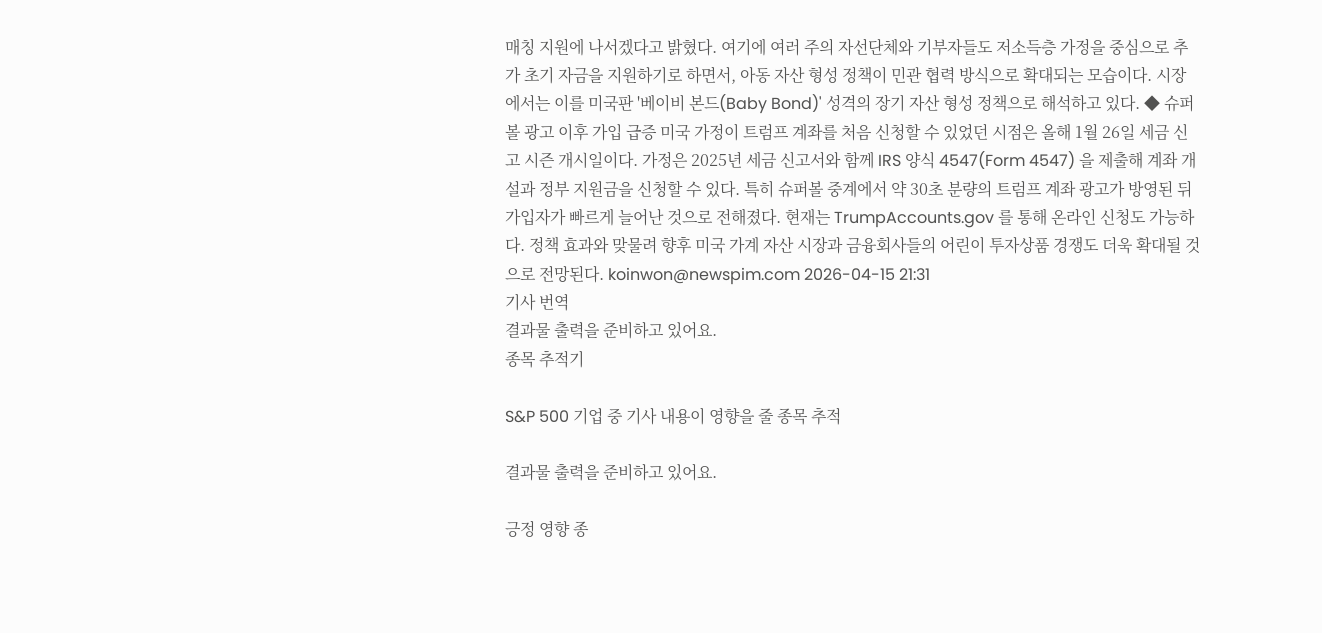매칭 지원에 나서겠다고 밝혔다. 여기에 여러 주의 자선단체와 기부자들도 저소득층 가정을 중심으로 추가 초기 자금을 지원하기로 하면서, 아동 자산 형성 정책이 민관 협력 방식으로 확대되는 모습이다. 시장에서는 이를 미국판 '베이비 본드(Baby Bond)' 성격의 장기 자산 형성 정책으로 해석하고 있다. ◆ 슈퍼볼 광고 이후 가입 급증 미국 가정이 트럼프 계좌를 처음 신청할 수 있었던 시점은 올해 1월 26일 세금 신고 시즌 개시일이다. 가정은 2025년 세금 신고서와 함께 IRS 양식 4547(Form 4547) 을 제출해 계좌 개설과 정부 지원금을 신청할 수 있다. 특히 슈퍼볼 중계에서 약 30초 분량의 트럼프 계좌 광고가 방영된 뒤 가입자가 빠르게 늘어난 것으로 전해졌다. 현재는 TrumpAccounts.gov 를 통해 온라인 신청도 가능하다. 정책 효과와 맞물려 향후 미국 가계 자산 시장과 금융회사들의 어린이 투자상품 경쟁도 더욱 확대될 것으로 전망된다. koinwon@newspim.com 2026-04-15 21:31
기사 번역
결과물 출력을 준비하고 있어요.
종목 추적기

S&P 500 기업 중 기사 내용이 영향을 줄 종목 추적

결과물 출력을 준비하고 있어요.

긍정 영향 종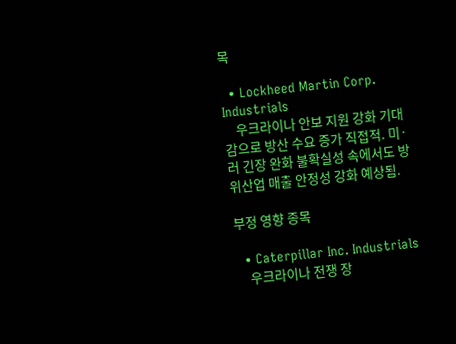목

  • Lockheed Martin Corp. Industrials
    우크라이나 안보 지원 강화 기대감으로 방산 수요 증가 직접적. 미·러 긴장 완화 불확실성 속에서도 방위산업 매출 안정성 강화 예상됨.

부정 영향 종목

  • Caterpillar Inc. Industrials
    우크라이나 전쟁 장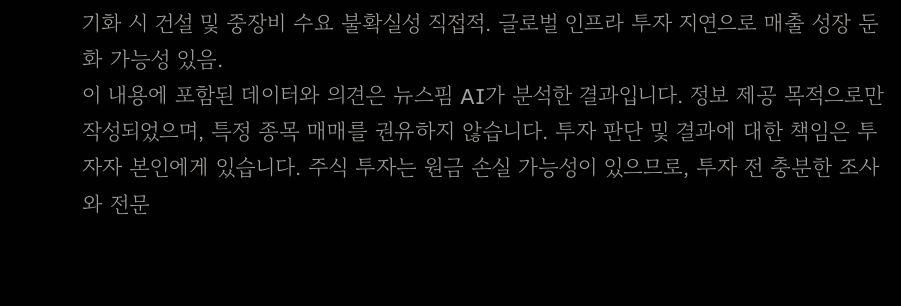기화 시 건설 및 중장비 수요 불확실성 직접적. 글로벌 인프라 투자 지연으로 매출 성장 둔화 가능성 있음.
이 내용에 포함된 데이터와 의견은 뉴스핌 AI가 분석한 결과입니다. 정보 제공 목적으로만 작성되었으며, 특정 종목 매매를 권유하지 않습니다. 투자 판단 및 결과에 대한 책임은 투자자 본인에게 있습니다. 주식 투자는 원금 손실 가능성이 있으므로, 투자 전 충분한 조사와 전문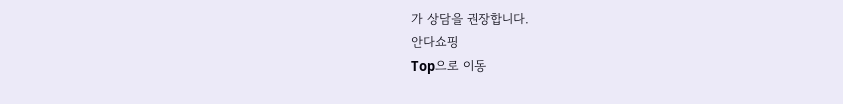가 상담을 권장합니다.
안다쇼핑
Top으로 이동